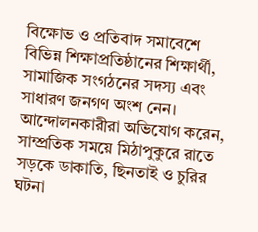বিক্ষোভ ও প্রতিবাদ সমাবেশে বিভিন্ন শিক্ষাপ্রতিষ্ঠানের শিক্ষার্থী, সামাজিক সংগঠনের সদস্য এবং সাধারণ জনগণ অংশ নেন। আন্দোলনকারীরা অভিযোগ করেন, সাম্প্রতিক সময়ে মিঠাপুকুরে রাতে সড়কে ডাকাতি, ছিনতাই ও চুরির ঘটনা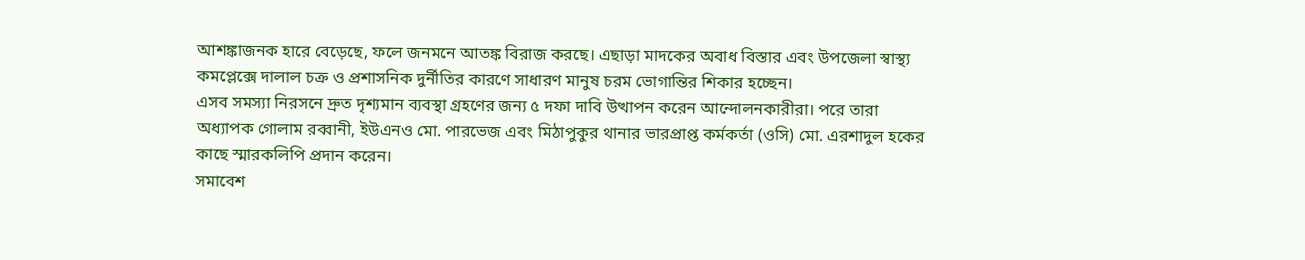আশঙ্কাজনক হারে বেড়েছে, ফলে জনমনে আতঙ্ক বিরাজ করছে। এছাড়া মাদকের অবাধ বিস্তার এবং উপজেলা স্বাস্থ্য কমপ্লেক্সে দালাল চক্র ও প্রশাসনিক দুর্নীতির কারণে সাধারণ মানুষ চরম ভোগান্তির শিকার হচ্ছেন।
এসব সমস্যা নিরসনে দ্রুত দৃশ্যমান ব্যবস্থা গ্রহণের জন্য ৫ দফা দাবি উত্থাপন করেন আন্দোলনকারীরা। পরে তারা অধ্যাপক গোলাম রব্বানী, ইউএনও মো. পারভেজ এবং মিঠাপুকুর থানার ভারপ্রাপ্ত কর্মকর্তা (ওসি) মো. এরশাদুল হকের কাছে স্মারকলিপি প্রদান করেন।
সমাবেশ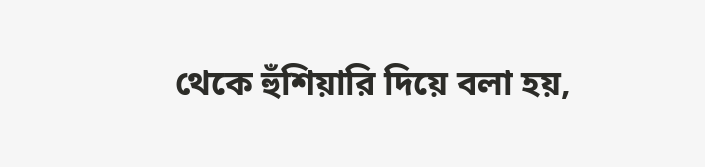থেকে হুঁশিয়ারি দিয়ে বলা হয়,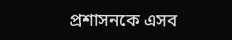প্রশাসনকে এসব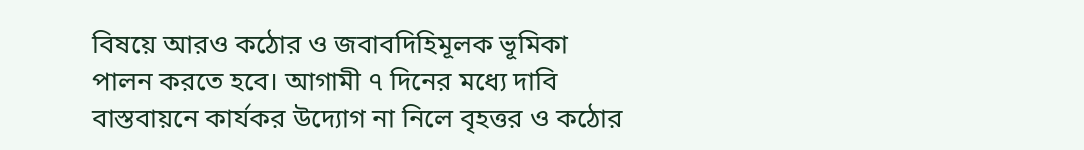বিষয়ে আরও কঠোর ও জবাবদিহিমূলক ভূমিকা পালন করতে হবে। আগামী ৭ দিনের মধ্যে দাবি বাস্তবায়নে কার্যকর উদ্যোগ না নিলে বৃহত্তর ও কঠোর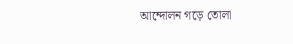আন্দোলন গড়ে তোলা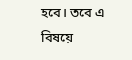হবে। তবে এ বিষয়ে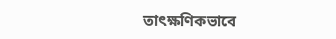তাৎক্ষণিকভাবে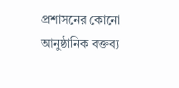প্রশাসনের কোনো আনুষ্ঠানিক বক্তব্য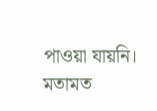পাওয়া যায়নি।
মতামত